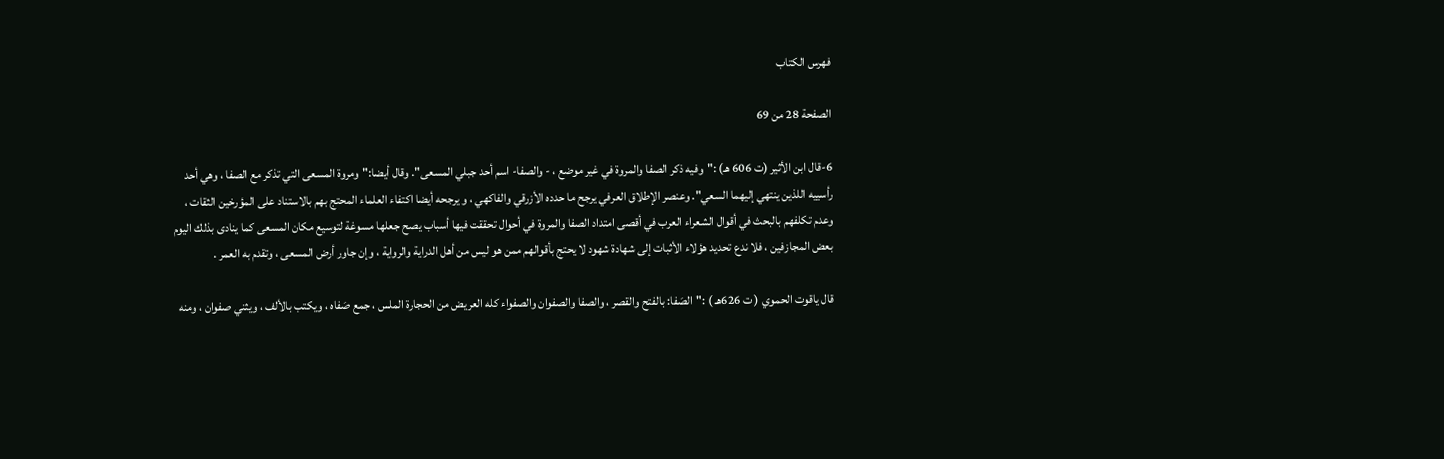فهرس الكتاب

الصفحة 28 من 69

6-قال ابن الأثير (ت 606 هـ) :"وفيه ذكر الصفا والمروة في غير موضع ، - والصفا- اسم أحد جبلي المسعى". وقال أيضا:"ومروة المسعى التي تذكر مع الصفا ، وهي أحد رأسييه اللذين ينتهي إليهما السعي". وعنصر الإطلاق العرفي يرجح ما حدده الأزرقي والفاكهي ، و يرجحه أيضا اكتفاء العلماء المحتج بهم بالاستناد على المؤرخين الثقات ، وعدم تكلفهم بالبحث في أقوال الشعراء العرب في أقصى امتداد الصفا والمروة في أحوال تحققت فيها أسباب يصح جعلها مسوغة لتوسيع مكان المسعى كما ينادى بذلك اليوم بعض المجازفين ، فلا ندع تحديد هؤلاء الأثبات إلى شهادة شهود لا يحتج بأقوالهم ممن هو ليس من أهل الدراية والرواية ، وإن جاور أرض المسعى ، وتقدم به العمر .

قال ياقوت الحموي ( ت 626هـ ) :"الصَفا: بالفتح والقصر ، والصفا والصفوان والصفواء كله العريض من الحجارة الملس ، جمع صَفاه ، ويكتب بالألف ، ويثني صفوان ، ومنه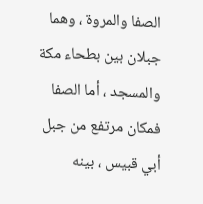الصفا والمروة ، وهما جبلان بين بطحاء مكة والمسجد ، أما الصفا فمكان مرتفع من جبل أبي قبيس ، بينه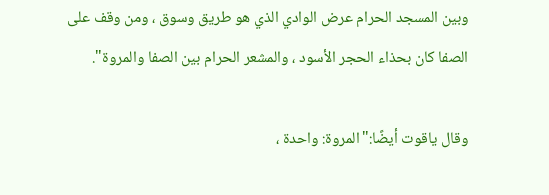وبين المسجد الحرام عرض الوادي الذي هو طريق وسوق ، ومن وقف على الصفا كان بحذاء الحجر الأسود ، والمشعر الحرام بين الصفا والمروة".

وقال ياقوت أيضًا:"المروة: واحدة ،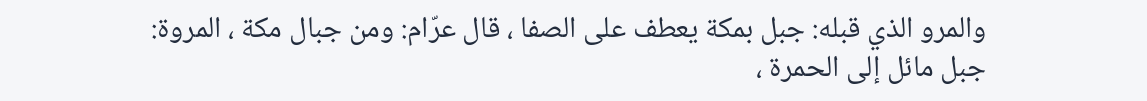والمرو الذي قبله: جبل بمكة يعطف على الصفا ، قال عرّام: ومن جبال مكة ، المروة: جبل مائل إلى الحمرة ،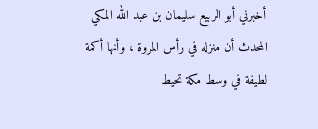أخبرني أبو الربيع سليمان بن عبد الله المكي المحدث أن منزله في رأس المروة ، وأنها أكمة لطيفة في وسط مكة تحيط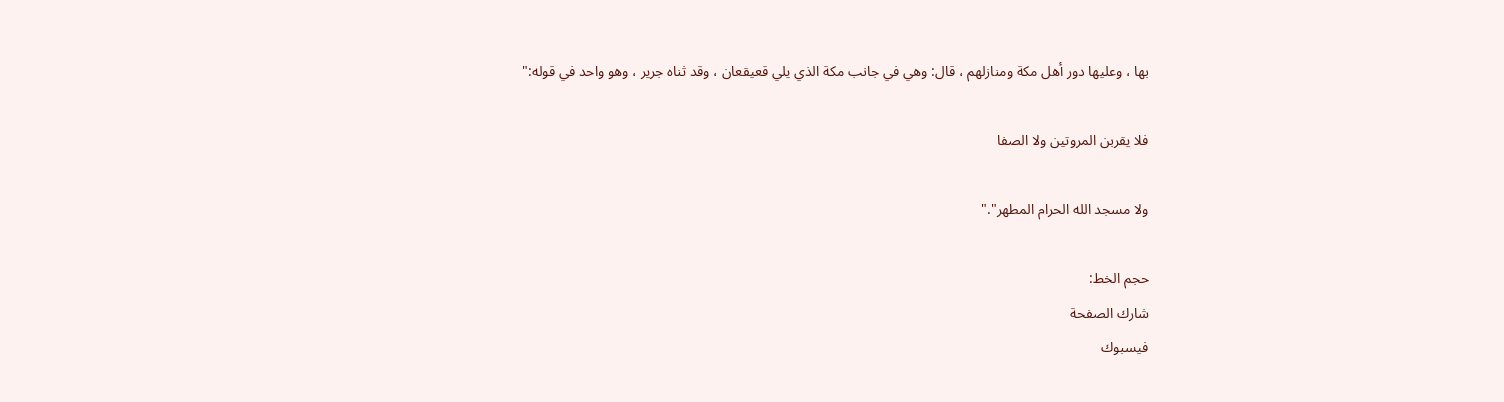بها ، وعليها دور أهل مكة ومنازلهم ، قال: وهي في جانب مكة الذي يلي قعيقعان ، وقد ثناه جرير ، وهو واحد في قوله:"

فلا يقربن المروتين ولا الصفا

ولا مسجد الله الحرام المطهر"."

حجم الخط:
شارك الصفحة
فيسبوك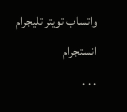واتساب تويتر تليجرام انستجرام
. . .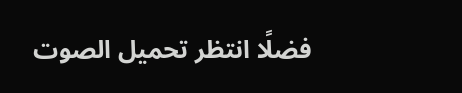فضلًا انتظر تحميل الصوت